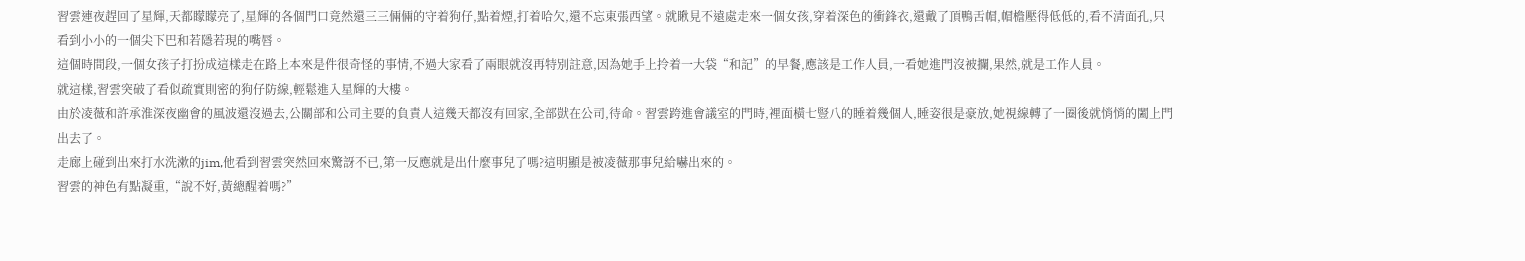習雲連夜趕回了星輝,天都矇矇亮了,星輝的各個門口竟然還三三倆倆的守着狗仔,點着煙,打着哈欠,還不忘東張西望。就瞅見不遠處走來一個女孩,穿着深色的衝鋒衣,還戴了頂鴨舌帽,帽檐壓得低低的,看不清面孔,只看到小小的一個尖下巴和若隱若現的嘴唇。
這個時間段,一個女孩子打扮成這樣走在路上本來是件很奇怪的事情,不過大家看了兩眼就沒再特別註意,因為她手上拎着一大袋“和記”的早餐,應該是工作人員,一看她進門沒被攔,果然,就是工作人員。
就這樣,習雲突破了看似疏實則密的狗仔防線,輕鬆進入星輝的大樓。
由於凌薇和許承淮深夜幽會的風波還沒過去,公關部和公司主要的負責人這幾天都沒有回家,全部獃在公司,待命。習雲跨進會議室的門時,裡面橫七豎八的睡着幾個人,睡姿很是豪放,她視線轉了一圈後就悄悄的闔上門出去了。
走廊上碰到出來打水洗漱的jim,他看到習雲突然回來驚訝不已,第一反應就是出什麼事兒了嗎?這明顯是被凌薇那事兒給嚇出來的。
習雲的神色有點凝重,“說不好,黃總醒着嗎?”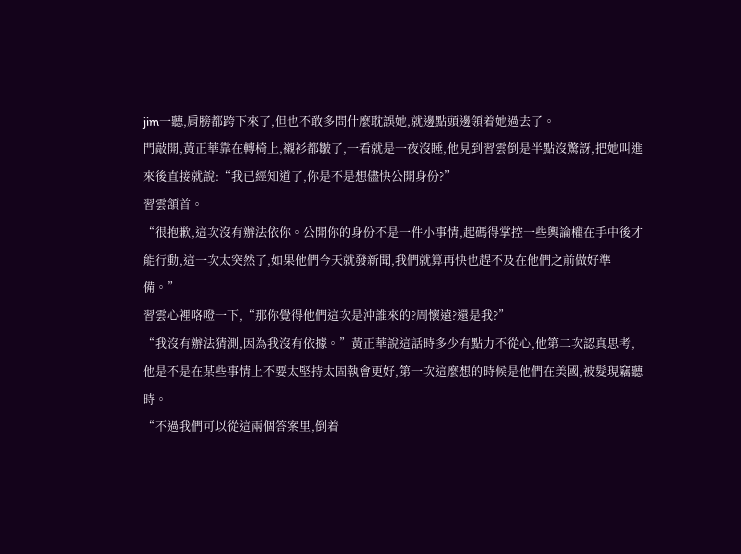jim一聽,肩膀都跨下來了,但也不敢多問什麼耽誤她,就邊點頭邊領着她過去了。
門敲開,黃正華靠在轉椅上,襯衫都皺了,一看就是一夜沒睡,他見到習雲倒是半點沒驚訝,把她叫進來後直接就說:“我已經知道了,你是不是想儘快公開身份?”
習雲頷首。
“很抱歉,這次沒有辦法依你。公開你的身份不是一件小事情,起碼得掌控一些輿論權在手中後才能行動,這一次太突然了,如果他們今天就發新聞,我們就算再快也趕不及在他們之前做好準備。”
習雲心裡咯噔一下,“那你覺得他們這次是沖誰來的?周懷遠?還是我?”
“我沒有辦法猜測,因為我沒有依據。”黃正華說這話時多少有點力不從心,他第二次認真思考,他是不是在某些事情上不要太堅持太固執會更好,第一次這麼想的時候是他們在美國,被髮現竊聽時。
“不過我們可以從這兩個答案里,倒着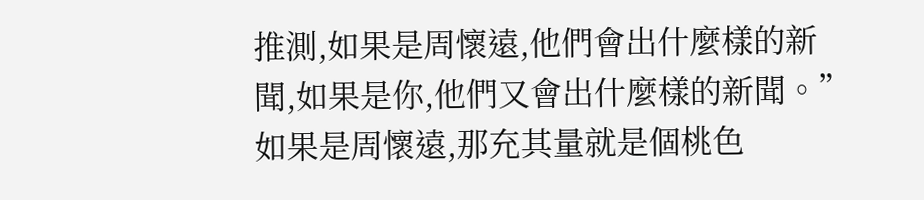推測,如果是周懷遠,他們會出什麼樣的新聞,如果是你,他們又會出什麼樣的新聞。”
如果是周懷遠,那充其量就是個桃色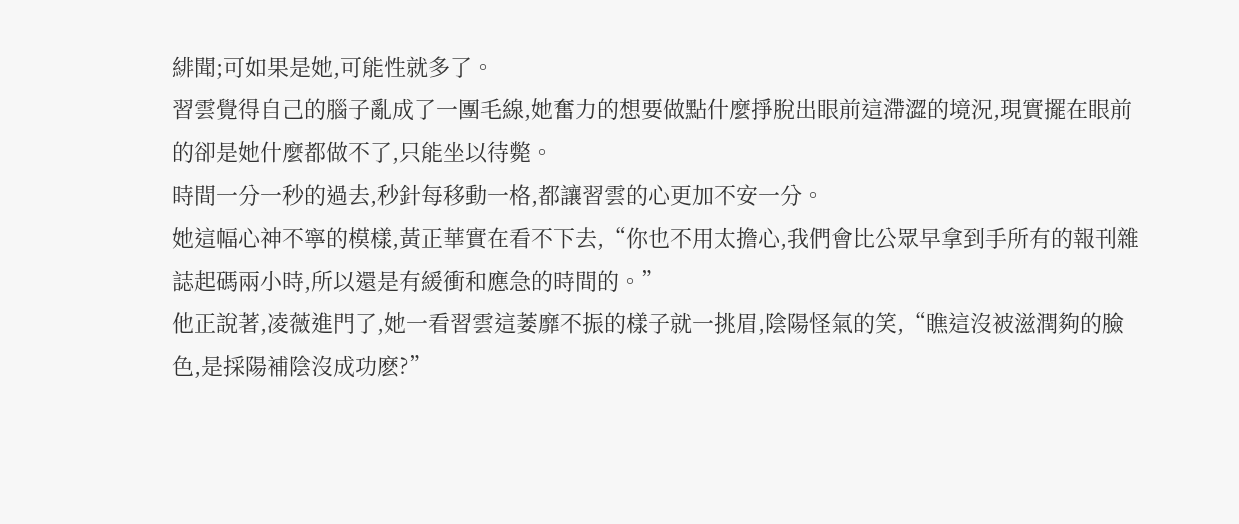緋聞;可如果是她,可能性就多了。
習雲覺得自己的腦子亂成了一團毛線,她奮力的想要做點什麼掙脫出眼前這滯澀的境況,現實擺在眼前的卻是她什麼都做不了,只能坐以待斃。
時間一分一秒的過去,秒針每移動一格,都讓習雲的心更加不安一分。
她這幅心神不寧的模樣,黃正華實在看不下去,“你也不用太擔心,我們會比公眾早拿到手所有的報刊雜誌起碼兩小時,所以還是有緩衝和應急的時間的。”
他正說著,凌薇進門了,她一看習雲這萎靡不振的樣子就一挑眉,陰陽怪氣的笑,“瞧這沒被滋潤夠的臉色,是採陽補陰沒成功麽?”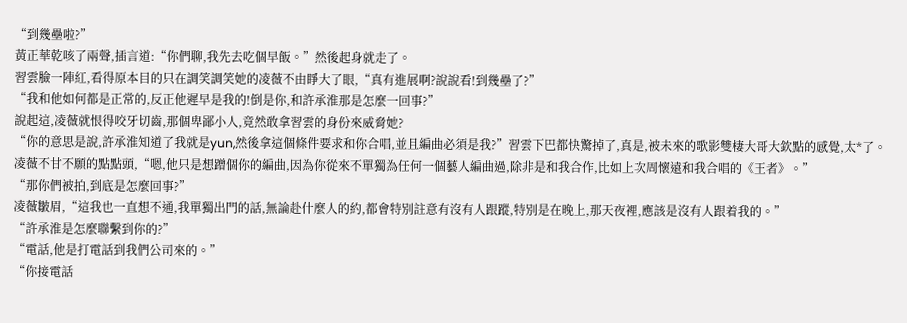“到幾壘啦?”
黃正華乾咳了兩聲,插言道:“你們聊,我先去吃個早飯。”然後起身就走了。
習雲臉一陣紅,看得原本目的只在調笑調笑她的凌薇不由睜大了眼,“真有進展啊?說說看!到幾壘了?”
“我和他如何都是正常的,反正他遲早是我的!倒是你,和許承淮那是怎麼一回事?”
說起這,凌薇就恨得咬牙切齒,那個卑鄙小人,竟然敢拿習雲的身份來威脅她?
“你的意思是說,許承淮知道了我就是yun,然後拿這個條件要求和你合唱,並且編曲必須是我?”習雲下巴都快驚掉了,真是,被未來的歌影雙棲大哥大欽點的感覺,太*了。
凌薇不甘不願的點點頭,“嗯,他只是想蹭個你的編曲,因為你從來不單獨為任何一個藝人編曲過,除非是和我合作,比如上次周懷遠和我合唱的《王者》。”
“那你們被拍,到底是怎麼回事?”
凌薇皺眉,“這我也一直想不通,我單獨出門的話,無論赴什麼人的約,都會特別註意有沒有人跟蹤,特別是在晚上,那天夜裡,應該是沒有人跟着我的。”
“許承淮是怎麼聯繫到你的?”
“電話,他是打電話到我們公司來的。”
“你接電話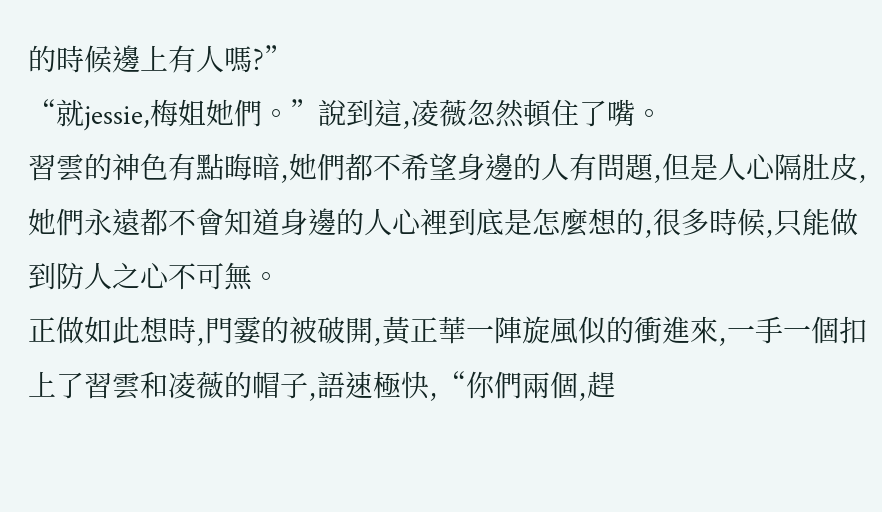的時候邊上有人嗎?”
“就jessie,梅姐她們。”說到這,凌薇忽然頓住了嘴。
習雲的神色有點晦暗,她們都不希望身邊的人有問題,但是人心隔肚皮,她們永遠都不會知道身邊的人心裡到底是怎麼想的,很多時候,只能做到防人之心不可無。
正做如此想時,門霎的被破開,黃正華一陣旋風似的衝進來,一手一個扣上了習雲和凌薇的帽子,語速極快,“你們兩個,趕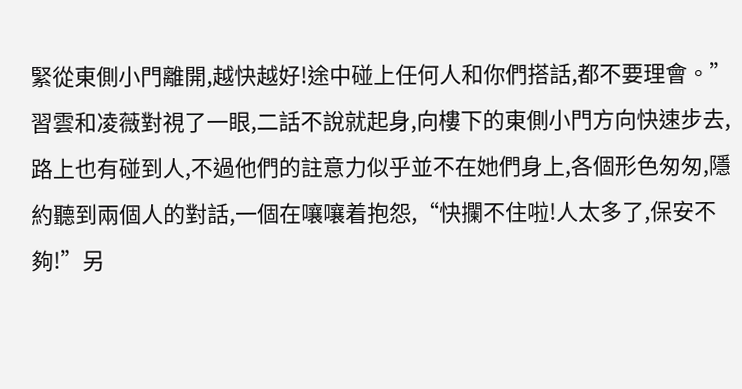緊從東側小門離開,越快越好!途中碰上任何人和你們搭話,都不要理會。”
習雲和凌薇對視了一眼,二話不說就起身,向樓下的東側小門方向快速步去,路上也有碰到人,不過他們的註意力似乎並不在她們身上,各個形色匆匆,隱約聽到兩個人的對話,一個在嚷嚷着抱怨,“快攔不住啦!人太多了,保安不夠!”另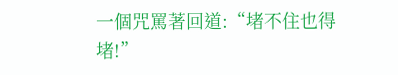一個咒罵著回道:“堵不住也得堵!”